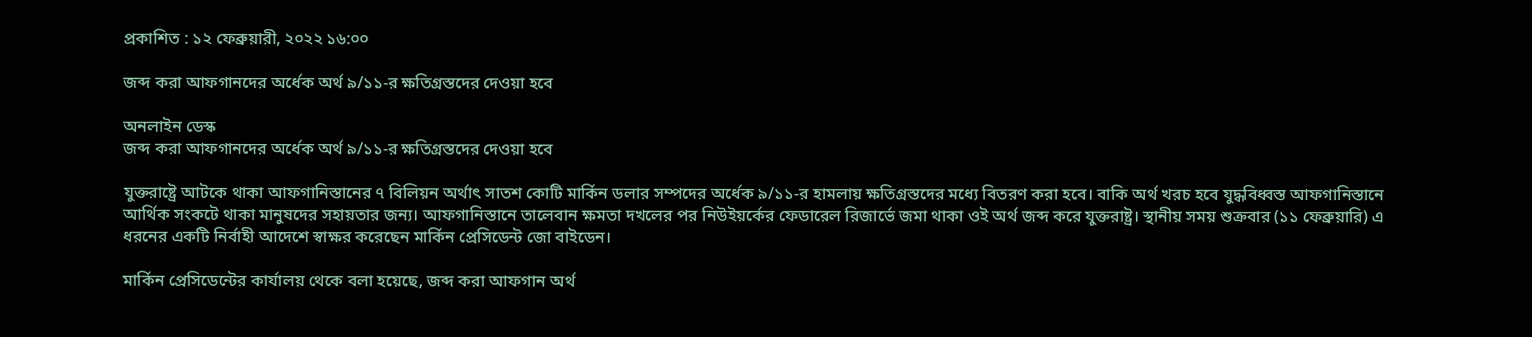প্রকাশিত : ১২ ফেব্রুয়ারী, ২০২২ ১৬:০০

জব্দ করা আফগানদের অর্ধেক অর্থ ৯/১১-র ক্ষতিগ্রস্তদের দেওয়া হবে

অনলাইন ডেস্ক
জব্দ করা আফগানদের অর্ধেক অর্থ ৯/১১-র ক্ষতিগ্রস্তদের দেওয়া হবে

যুক্তরাষ্ট্রে আটকে থাকা আফগানিস্তানের ৭ বিলিয়ন অর্থাৎ সাতশ কোটি মার্কিন ডলার সম্পদের অর্ধেক ৯/১১-র হামলায় ক্ষতিগ্রস্তদের মধ্যে বিতরণ করা হবে। বাকি অর্থ খরচ হবে যুদ্ধবিধ্বস্ত আফগানিস্তানে আর্থিক সংকটে থাকা মানুষদের সহায়তার জন্য। আফগানিস্তানে তালেবান ক্ষমতা দখলের পর নিউইয়র্কের ফেডারেল রিজার্ভে জমা থাকা ওই অর্থ জব্দ করে যুক্তরাষ্ট্র। স্থানীয় সময় শুক্রবার (১১ ফেব্রুয়ারি) এ ধরনের একটি নির্বাহী আদেশে স্বাক্ষর করেছেন মার্কিন প্রেসিডেন্ট জো বাইডেন।

মার্কিন প্রেসিডেন্টের কার্যালয় থেকে বলা হয়েছে, জব্দ করা আফগান অর্থ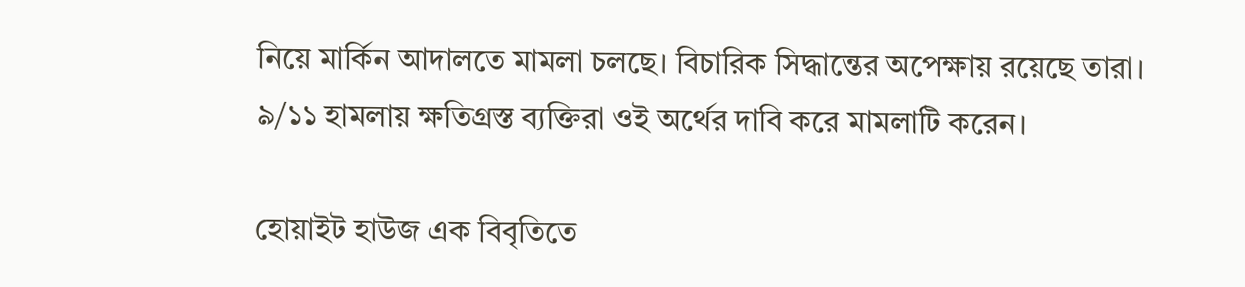নিয়ে মার্কিন আদালতে মামলা চলছে। বিচারিক সিদ্ধান্তের অপেক্ষায় রয়েছে তারা। ৯/১১ হামলায় ক্ষতিগ্রস্ত ব্যক্তিরা ওই অর্থের দাবি করে মামলাটি করেন।

হোয়াইট হাউজ এক বিবৃতিতে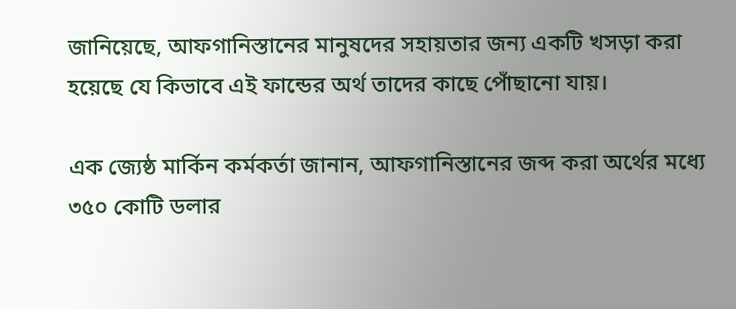জানিয়েছে, আফগানিস্তানের মানুষদের সহায়তার জন্য একটি খসড়া করা হয়েছে যে কিভাবে এই ফান্ডের অর্থ তাদের কাছে পোঁছানো যায়।

এক জ্যেষ্ঠ মার্কিন কর্মকর্তা জানান, আফগানিস্তানের জব্দ করা অর্থের মধ্যে ৩৫০ কোটি ডলার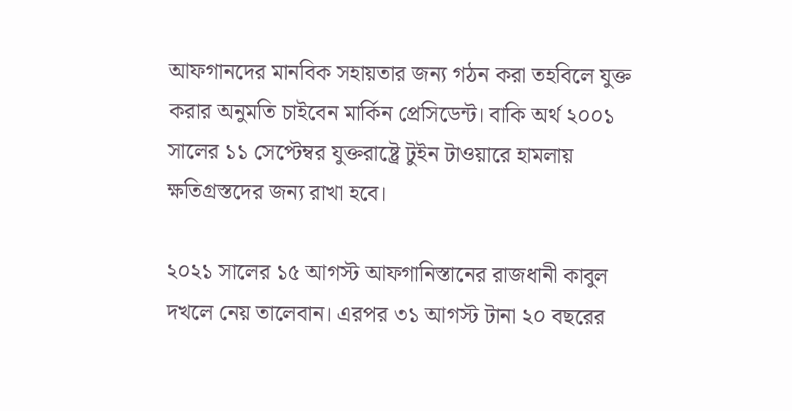আফগানদের মানবিক সহায়তার জন্য গঠন করা তহবিলে যুক্ত করার অনুমতি চাইবেন মার্কিন প্রেসিডেন্ট। বাকি অর্থ ২০০১ সালের ১১ সেপ্টেম্বর যুক্তরাষ্ট্রে টুইন টাওয়ারে হামলায় ক্ষতিগ্রস্তদের জন্য রাখা হবে।

২০২১ সালের ১৫ আগস্ট আফগানিস্তানের রাজধানী কাবুল দখলে নেয় তালেবান। এরপর ৩১ আগস্ট টানা ২০ বছরের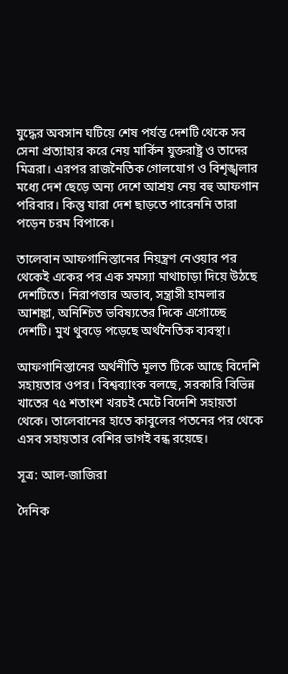যুদ্ধের অবসান ঘটিয়ে শেষ পর্যন্ত দেশটি থেকে সব সেনা প্রত্যাহার করে নেয় মার্কিন যুক্তরাষ্ট্র ও তাদের মিত্ররা। এরপর রাজনৈতিক গোলযোগ ও বিশৃঙ্খলার মধ্যে দেশ ছেড়ে অন্য দেশে আশ্রয় নেয় বহু আফগান পরিবার। কিন্তু যারা দেশ ছাড়তে পারেননি তারা পড়েন চরম বিপাকে।

তালেবান আফগানিস্তানের নিয়ন্ত্রণ নেওয়ার পর থেকেই একের পর এক সমস্যা মাথাচাড়া দিয়ে উঠছে দেশটিতে। নিরাপত্তার অভাব, সন্ত্রাসী হামলার আশঙ্কা, অনিশ্চিত ভবিষ্যতের দিকে এগোচ্ছে দেশটি। মুখ থুবড়ে পড়েছে অর্থনৈতিক ব্যবস্থা।

আফগানিস্তানের অর্থনীতি মূলত টিকে আছে বিদেশি সহায়তার ওপর। বিশ্বব্যাংক বলছে, সরকারি বিভিন্ন খাতের ৭৫ শতাংশ খরচই মেটে বিদেশি সহায়তা থেকে। তালেবানের হাতে কাবুলের পতনের পর থেকে এসব সহায়তার বেশির ভাগই বন্ধ রয়েছে।

সূত্র: আল-জাজিরা

দৈনিক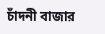চাঁদনী বাজার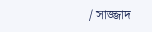/ সাজ্জাদ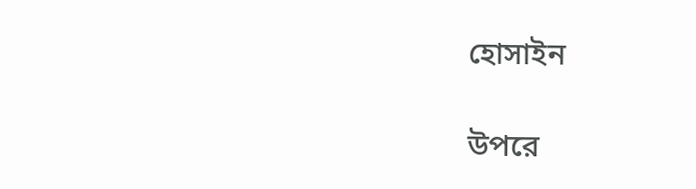হোসাইন

উপরে